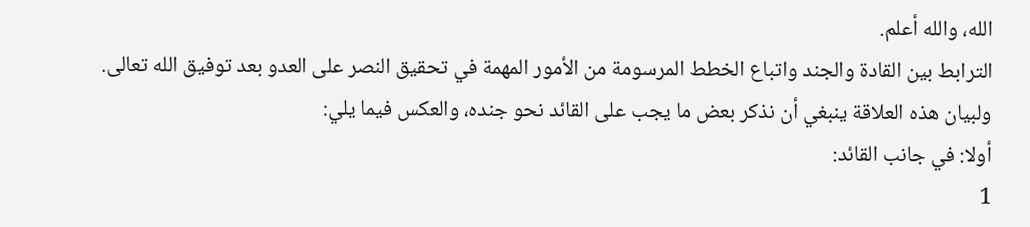الله، والله أعلم.
الترابط بين القادة والجند واتباع الخطط المرسومة من الأمور المهمة في تحقيق النصر على العدو بعد توفيق الله تعالى.
ولبيان هذه العلاقة ينبغي أن نذكر بعض ما يجب على القائد نحو جنده، والعكس فيما يلي:
أولا: في جانب القائد:
1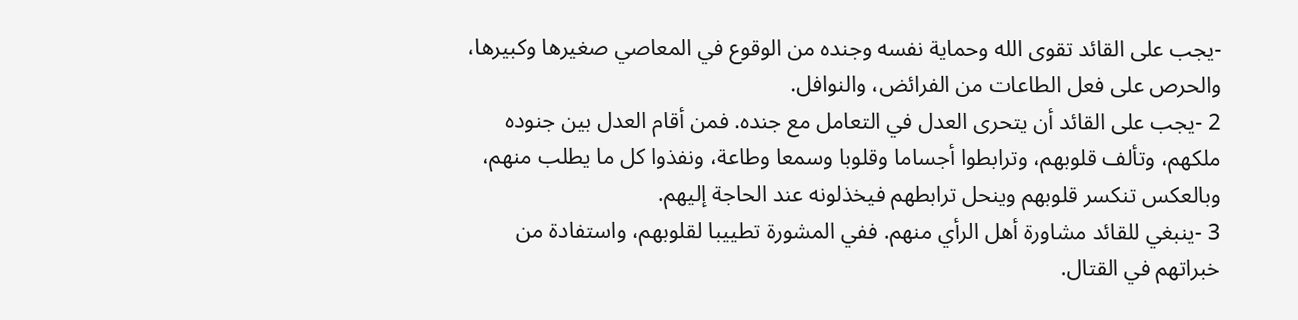-يجب على القائد تقوى الله وحماية نفسه وجنده من الوقوع في المعاصي صغيرها وكبيرها، والحرص على فعل الطاعات من الفرائض، والنوافل.
2 -يجب على القائد أن يتحرى العدل في التعامل مع جنده. فمن أقام العدل بين جنوده ملكهم، وتألف قلوبهم، وترابطوا أجساما وقلوبا وسمعا وطاعة، ونفذوا كل ما يطلب منهم، وبالعكس تنكسر قلوبهم وينحل ترابطهم فيخذلونه عند الحاجة إليهم.
3 -ينبغي للقائد مشاورة أهل الرأي منهم. ففي المشورة تطييبا لقلوبهم، واستفادة من خبراتهم في القتال.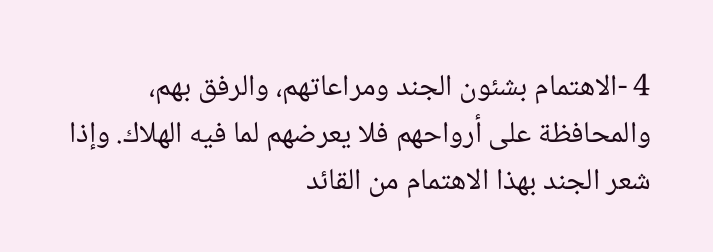4 -الاهتمام بشئون الجند ومراعاتهم، والرفق بهم، والمحافظة على أرواحهم فلا يعرضهم لما فيه الهلاك. وإذا شعر الجند بهذا الاهتمام من القائد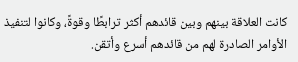كانت العلاقة بينهم وبين قائدهم أكثر ترابطًا وقوةً، وكانوا لتنفيذ الأوامر الصادرة لهم من قائدهم أسرع وأتقن.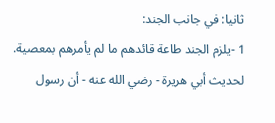ثانيا: في جانب الجند:
1 -يلزم الجند طاعة قائدهم ما لم يأمرهم بمعصية. لحديث أبي هريرة - رضي الله عنه - أن رسول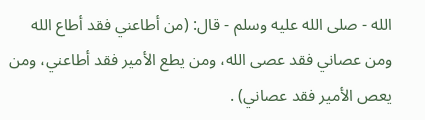الله - صلى الله عليه وسلم - قال: (من أطاعني فقد أطاع الله ومن عصاني فقد عصى الله، ومن يطع الأمير فقد أطاعني، ومن يعص الأمير فقد عصاني) .